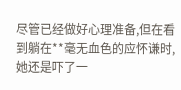尽管已经做好心理准备,但在看到躺在**毫无血色的应怀谦时,她还是吓了一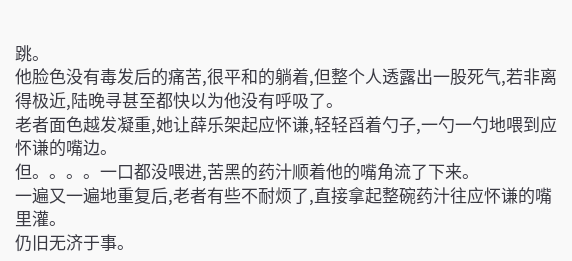跳。
他脸色没有毒发后的痛苦,很平和的躺着,但整个人透露出一股死气,若非离得极近,陆晚寻甚至都快以为他没有呼吸了。
老者面色越发凝重,她让薛乐架起应怀谦,轻轻舀着勺子,一勺一勺地喂到应怀谦的嘴边。
但。。。。一口都没喂进,苦黑的药汁顺着他的嘴角流了下来。
一遍又一遍地重复后,老者有些不耐烦了,直接拿起整碗药汁往应怀谦的嘴里灌。
仍旧无济于事。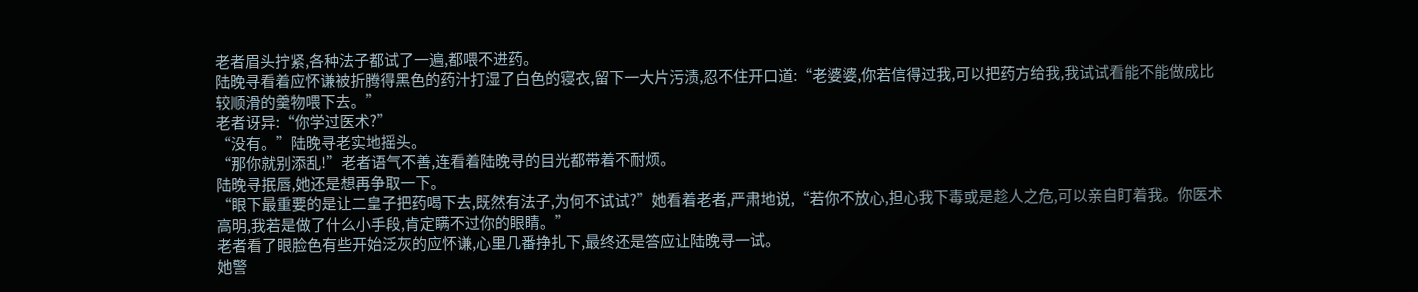老者眉头拧紧,各种法子都试了一遍,都喂不进药。
陆晚寻看着应怀谦被折腾得黑色的药汁打湿了白色的寝衣,留下一大片污渍,忍不住开口道:“老婆婆,你若信得过我,可以把药方给我,我试试看能不能做成比较顺滑的羹物喂下去。”
老者讶异:“你学过医术?”
“没有。”陆晚寻老实地摇头。
“那你就别添乱!”老者语气不善,连看着陆晚寻的目光都带着不耐烦。
陆晚寻抿唇,她还是想再争取一下。
“眼下最重要的是让二皇子把药喝下去,既然有法子,为何不试试?”她看着老者,严肃地说,“若你不放心,担心我下毒或是趁人之危,可以亲自盯着我。你医术高明,我若是做了什么小手段,肯定瞒不过你的眼睛。”
老者看了眼脸色有些开始泛灰的应怀谦,心里几番挣扎下,最终还是答应让陆晚寻一试。
她警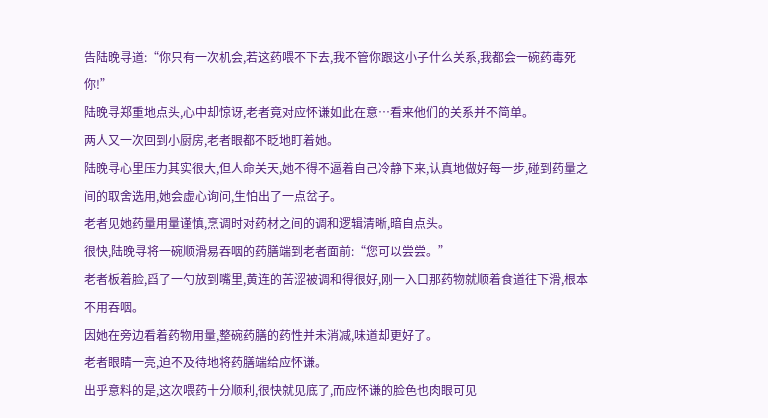告陆晚寻道:“你只有一次机会,若这药喂不下去,我不管你跟这小子什么关系,我都会一碗药毒死你!”
陆晚寻郑重地点头,心中却惊讶,老者竟对应怀谦如此在意…看来他们的关系并不简单。
两人又一次回到小厨房,老者眼都不眨地盯着她。
陆晚寻心里压力其实很大,但人命关天,她不得不逼着自己冷静下来,认真地做好每一步,碰到药量之间的取舍选用,她会虚心询问,生怕出了一点岔子。
老者见她药量用量谨慎,烹调时对药材之间的调和逻辑清晰,暗自点头。
很快,陆晚寻将一碗顺滑易吞咽的药膳端到老者面前:“您可以尝尝。”
老者板着脸,舀了一勺放到嘴里,黄连的苦涩被调和得很好,刚一入口那药物就顺着食道往下滑,根本不用吞咽。
因她在旁边看着药物用量,整碗药膳的药性并未消减,味道却更好了。
老者眼睛一亮,迫不及待地将药膳端给应怀谦。
出乎意料的是,这次喂药十分顺利,很快就见底了,而应怀谦的脸色也肉眼可见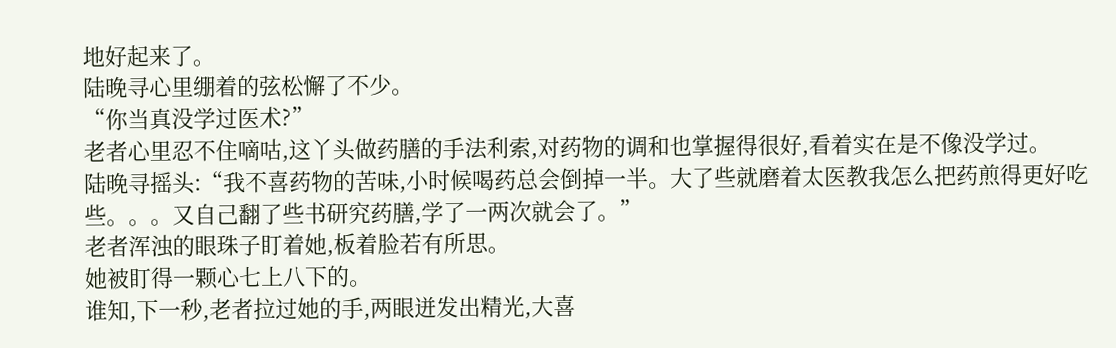地好起来了。
陆晚寻心里绷着的弦松懈了不少。
“你当真没学过医术?”
老者心里忍不住嘀咕,这丫头做药膳的手法利索,对药物的调和也掌握得很好,看着实在是不像没学过。
陆晚寻摇头:“我不喜药物的苦味,小时候喝药总会倒掉一半。大了些就磨着太医教我怎么把药煎得更好吃些。。。又自己翻了些书研究药膳,学了一两次就会了。”
老者浑浊的眼珠子盯着她,板着脸若有所思。
她被盯得一颗心七上八下的。
谁知,下一秒,老者拉过她的手,两眼迸发出精光,大喜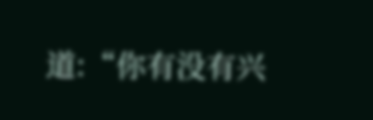道:“你有没有兴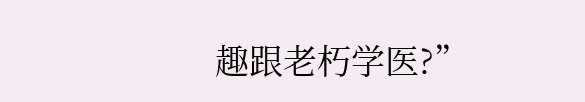趣跟老朽学医?”